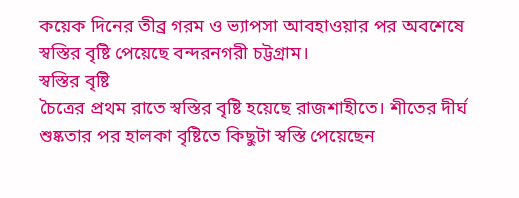কয়েক দিনের তীব্র গরম ও ভ্যাপসা আবহাওয়ার পর অবশেষে স্বস্তির বৃষ্টি পেয়েছে বন্দরনগরী চট্টগ্রাম।
স্বস্তির বৃষ্টি
চৈত্রের প্রথম রাতে স্বস্তির বৃষ্টি হয়েছে রাজশাহীতে। শীতের দীর্ঘ শুষ্কতার পর হালকা বৃষ্টিতে কিছুটা স্বস্তি পেয়েছেন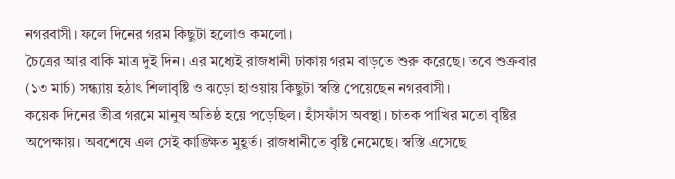নগরবাসী। ফলে দিনের গরম কিছুটা হলোও কমলো।
চৈত্রের আর বাকি মাত্র দুই দিন। এর মধ্যেই রাজধানী ঢাকায় গরম বাড়তে শুরু করেছে। তবে শুক্রবার (১৩ মার্চ) সন্ধ্যায় হঠাৎ শিলাবৃষ্টি ও ঝড়ো হাওয়ায় কিছুটা স্বস্তি পেয়েছেন নগরবাসী।
কয়েক দিনের তীব্র গরমে মানুষ অতিষ্ঠ হয়ে পড়েছিল। হাঁসফাঁস অবস্থা। চাতক পাখির মতো বৃষ্টির অপেক্ষায়। অবশেষে এল সেই কাঙ্ক্ষিত মুহূর্ত। রাজধানীতে বৃষ্টি নেমেছে। স্বস্তি এসেছে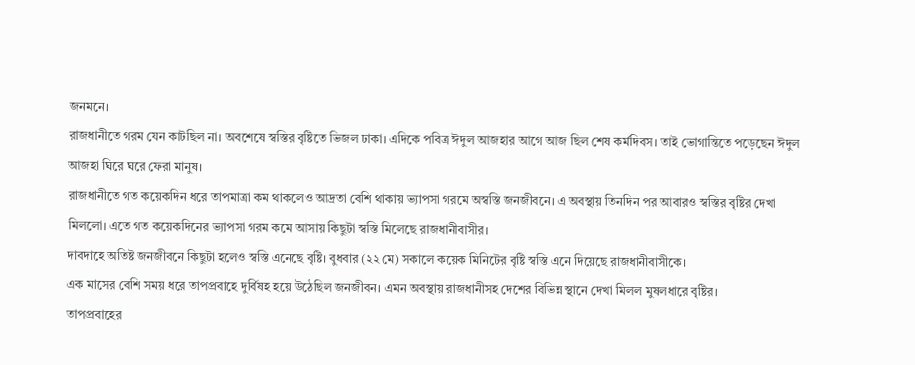জনমনে।
রাজধানীতে গরম যেন কাটছিল না। অবশেষে স্বস্তির বৃষ্টিতে ভিজল ঢাকা। এদিকে পবিত্র ঈদুল আজহার আগে আজ ছিল শেষ কর্মদিবস। তাই ভোগান্তিতে পড়েছেন ঈদুল আজহা ঘিরে ঘরে ফেরা মানুষ।
রাজধানীতে গত কয়েকদিন ধরে তাপমাত্রা কম থাকলেও আদ্রতা বেশি থাকায় ভ্যাপসা গরমে অস্বস্তি জনজীবনে। এ অবস্থায় তিনদিন পর আবারও স্বস্তির বৃষ্টির দেখা মিললো। এতে গত কয়েকদিনের ভ্যাপসা গরম কমে আসায় কিছুটা স্বস্তি মিলেছে রাজধানীবাসীর।
দাবদাহে অতিষ্ট জনজীবনে কিছুটা হলেও স্বস্তি এনেছে বৃষ্টি। বুধবার (২২ মে) সকালে কয়েক মিনিটের বৃষ্টি স্বস্তি এনে দিয়েছে রাজধানীবাসীকে।
এক মাসের বেশি সময় ধরে তাপপ্রবাহে দুর্বিষহ হয়ে উঠেছিল জনজীবন। এমন অবস্থায় রাজধানীসহ দেশের বিভিন্ন স্থানে দেখা মিলল মুষলধারে বৃষ্টির।
তাপপ্রবাহের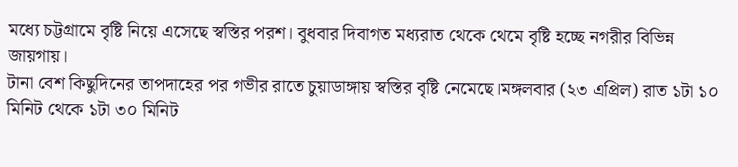মধ্যে চট্টগ্রামে বৃষ্টি নিয়ে এসেছে স্বস্তির পরশ। বুধবার দিবাগত মধ্যরাত থেকে থেমে বৃষ্টি হচ্ছে নগরীর বিভিন্ন জায়গায়।
টানা বেশ কিছুদিনের তাপদাহের পর গভীর রাতে চুয়াডাঙ্গায় স্বস্তির বৃষ্টি নেমেছে।মঙ্গলবার (২৩ এপ্রিল) রাত ১টা ১০ মিনিট থেকে ১টা ৩০ মিনিট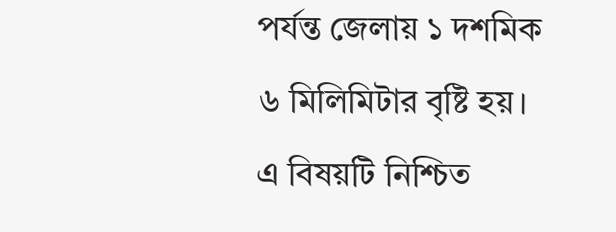পর্যন্ত জেলায় ১ দশমিক ৬ মিলিমিটার বৃষ্টি হয়। এ বিষয়টি নিশ্চিত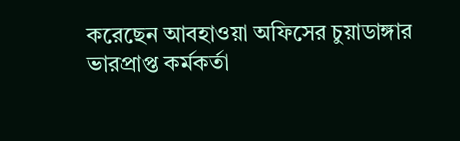করেছেন আবহাওয়া অফিসের চুয়াডাঙ্গার ভারপ্রাপ্ত কর্মকর্তা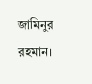জামিনুর রহমান।